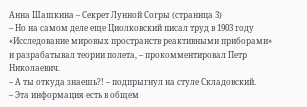Анна Шашкина – Секрет Лунной Согры (страница 3)
– Но на самом деле еще Циолковский писал труд в 1903 году «Исследование мировых пространств реактивными приборами» и разрабатывал теории полета, – прокомментировал Петр Николаевич.
– А ты откуда знаешь?! – подпрыгнул на стуле Складовский.
– Эта информация есть в общем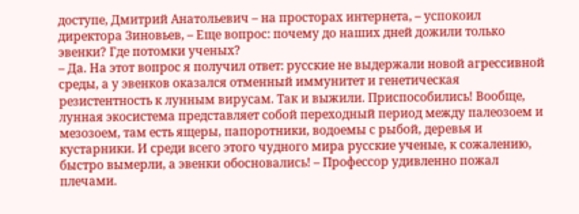доступе, Дмитрий Анатольевич – на просторах интернета, – успокоил директора Зиновьев, – Еще вопрос: почему до наших дней дожили только эвенки? Где потомки ученых?
– Да. На этот вопрос я получил ответ: русские не выдержали новой агрессивной среды, а у эвенков оказался отменный иммунитет и генетическая резистентность к лунным вирусам. Так и выжили. Приспособились! Вообще, лунная экосистема представляет собой переходный период между палеозоем и мезозоем, там есть ящеры, папоротники, водоемы с рыбой, деревья и кустарники. И среди всего этого чудного мира русские ученые, к сожалению, быстро вымерли, а эвенки обосновались! – Профессор удивленно пожал плечами.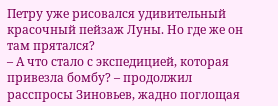Петру уже рисовался удивительный красочный пейзаж Луны. Но где же он там прятался?
– А что стало с экспедицией, которая привезла бомбу? – продолжил расспросы Зиновьев, жадно поглощая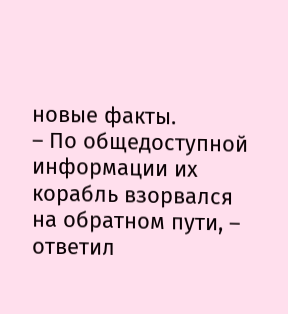новые факты.
– По общедоступной информации их корабль взорвался на обратном пути, – ответил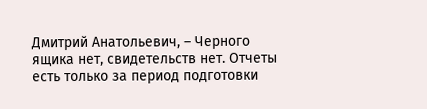Дмитрий Анатольевич, – Черного ящика нет, свидетельств нет. Отчеты есть только за период подготовки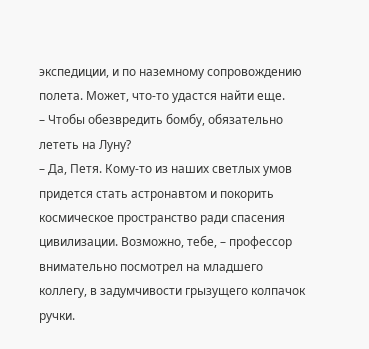экспедиции, и по наземному сопровождению полета. Может, что-то удастся найти еще.
– Чтобы обезвредить бомбу, обязательно лететь на Луну?
– Да, Петя. Кому-то из наших светлых умов придется стать астронавтом и покорить космическое пространство ради спасения цивилизации. Возможно, тебе, – профессор внимательно посмотрел на младшего коллегу, в задумчивости грызущего колпачок ручки.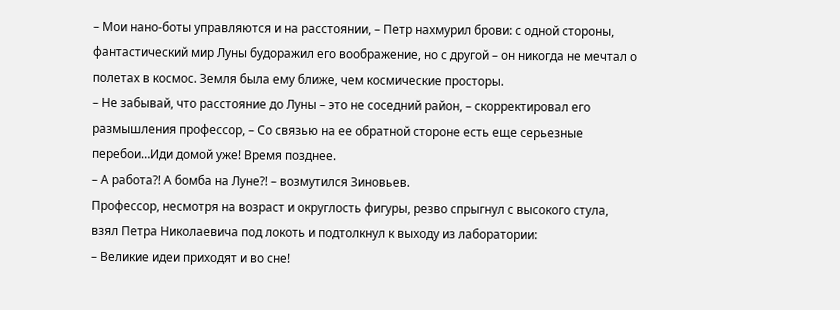– Мои нано-боты управляются и на расстоянии, – Петр нахмурил брови: с одной стороны, фантастический мир Луны будоражил его воображение, но с другой – он никогда не мечтал о полетах в космос. Земля была ему ближе, чем космические просторы.
– Не забывай, что расстояние до Луны – это не соседний район, – скорректировал его размышления профессор, – Со связью на ее обратной стороне есть еще серьезные перебои…Иди домой уже! Время позднее.
– А работа?! А бомба на Луне?! – возмутился Зиновьев.
Профессор, несмотря на возраст и округлость фигуры, резво спрыгнул с высокого стула, взял Петра Николаевича под локоть и подтолкнул к выходу из лаборатории:
– Великие идеи приходят и во сне!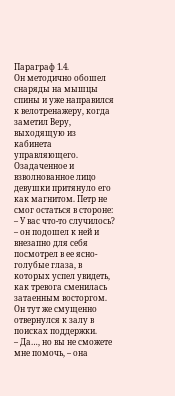Параграф 1.4.
Он методично обошел снаряды на мышцы спины и уже направился к велотренажеру, когда заметил Веру, выходящую из кабинета управляющего. Озадаченное и взволнованное лицо девушки притянуло его как магнитом. Петр не смог остаться в стороне:
– У вас что-то случилось? – он подошел к ней и внезапно для себя посмотрел в ее ясно-голубые глаза, в которых успел увидеть, как тревога сменилась затаенным восторгом. Он тут же смущенно отвернулся к залу в поисках поддержки.
– Да…, но вы не сможете мне помочь, – она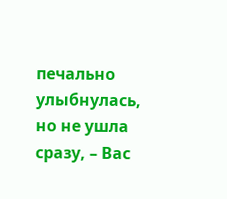печально улыбнулась, но не ушла сразу, – Вас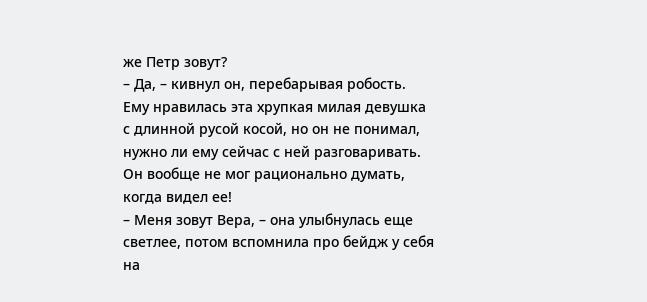же Петр зовут?
– Да, – кивнул он, перебарывая робость. Ему нравилась эта хрупкая милая девушка с длинной русой косой, но он не понимал, нужно ли ему сейчас с ней разговаривать. Он вообще не мог рационально думать, когда видел ее!
– Меня зовут Вера, – она улыбнулась еще светлее, потом вспомнила про бейдж у себя на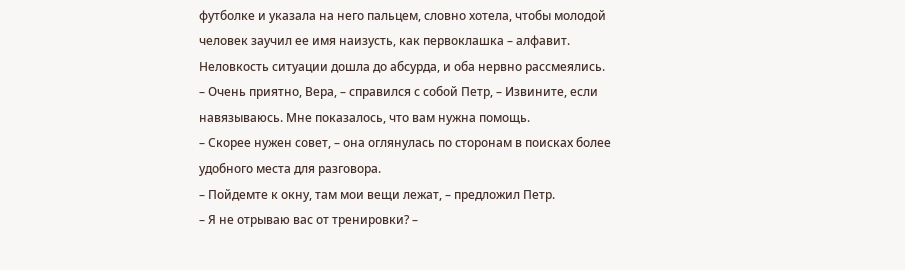футболке и указала на него пальцем, словно хотела, чтобы молодой человек заучил ее имя наизусть, как первоклашка – алфавит. Неловкость ситуации дошла до абсурда, и оба нервно рассмеялись.
– Очень приятно, Вера, – справился с собой Петр, – Извините, если навязываюсь. Мне показалось, что вам нужна помощь.
– Скорее нужен совет, – она оглянулась по сторонам в поисках более удобного места для разговора.
– Пойдемте к окну, там мои вещи лежат, – предложил Петр.
– Я не отрываю вас от тренировки? –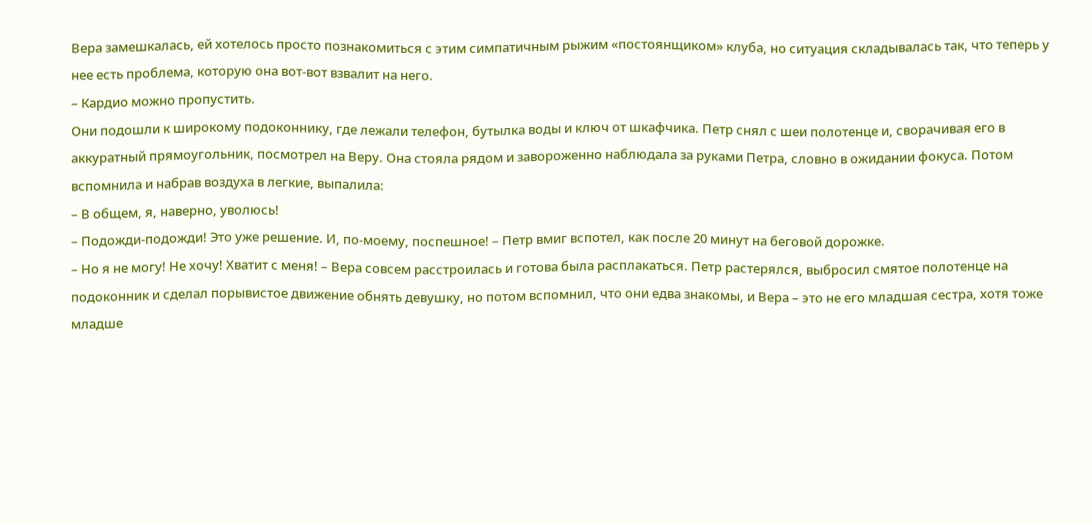Вера замешкалась, ей хотелось просто познакомиться с этим симпатичным рыжим «постоянщиком» клуба, но ситуация складывалась так, что теперь у нее есть проблема, которую она вот-вот взвалит на него.
– Кардио можно пропустить.
Они подошли к широкому подоконнику, где лежали телефон, бутылка воды и ключ от шкафчика. Петр снял с шеи полотенце и, сворачивая его в аккуратный прямоугольник, посмотрел на Веру. Она стояла рядом и завороженно наблюдала за руками Петра, словно в ожидании фокуса. Потом вспомнила и набрав воздуха в легкие, выпалила:
– В общем, я, наверно, уволюсь!
– Подожди-подожди! Это уже решение. И, по-моему, поспешное! – Петр вмиг вспотел, как после 20 минут на беговой дорожке.
– Но я не могу! Не хочу! Хватит с меня! – Вера совсем расстроилась и готова была расплакаться. Петр растерялся, выбросил смятое полотенце на подоконник и сделал порывистое движение обнять девушку, но потом вспомнил, что они едва знакомы, и Вера – это не его младшая сестра, хотя тоже младше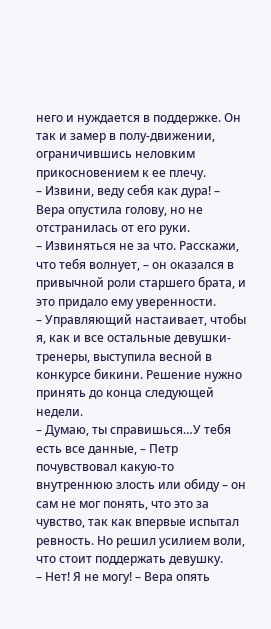него и нуждается в поддержке. Он так и замер в полу-движении, ограничившись неловким прикосновением к ее плечу.
– Извини, веду себя как дура! – Вера опустила голову, но не отстранилась от его руки.
– Извиняться не за что. Расскажи, что тебя волнует, – он оказался в привычной роли старшего брата, и это придало ему уверенности.
– Управляющий настаивает, чтобы я, как и все остальные девушки-тренеры, выступила весной в конкурсе бикини. Решение нужно принять до конца следующей недели.
– Думаю, ты справишься…У тебя есть все данные, – Петр почувствовал какую-то внутреннюю злость или обиду – он сам не мог понять, что это за чувство, так как впервые испытал ревность. Но решил усилием воли, что стоит поддержать девушку.
– Нет! Я не могу! – Вера опять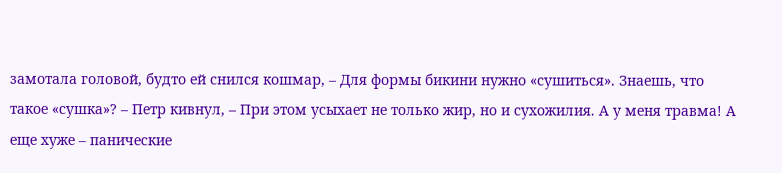замотала головой, будто ей снился кошмар, – Для формы бикини нужно «сушиться». Знаешь, что такое «сушка»? – Петр кивнул, – При этом усыхает не только жир, но и сухожилия. А у меня травма! А еще хуже – панические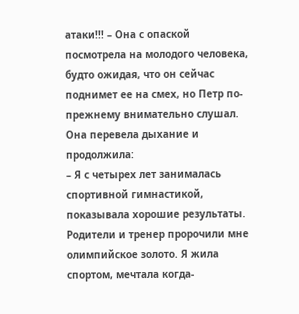атаки!!! – Она с опаской посмотрела на молодого человека, будто ожидая, что он сейчас поднимет ее на смех, но Петр по-прежнему внимательно слушал. Она перевела дыхание и продолжила:
– Я с четырех лет занималась спортивной гимнастикой, показывала хорошие результаты. Родители и тренер пророчили мне олимпийское золото. Я жила спортом, мечтала когда-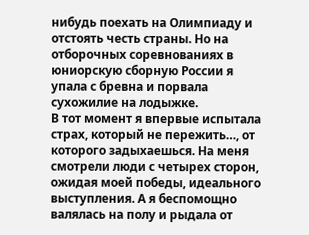нибудь поехать на Олимпиаду и отстоять честь страны. Но на отборочных соревнованиях в юниорскую сборную России я упала с бревна и порвала сухожилие на лодыжке.
В тот момент я впервые испытала страх, который не пережить…, от которого задыхаешься. На меня смотрели люди с четырех сторон, ожидая моей победы, идеального выступления. А я беспомощно валялась на полу и рыдала от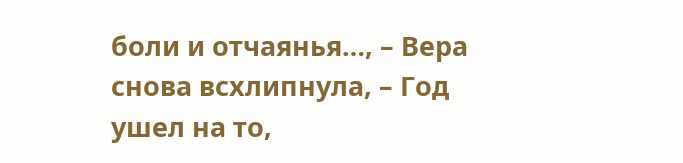боли и отчаянья…, – Вера снова всхлипнула, – Год ушел на то,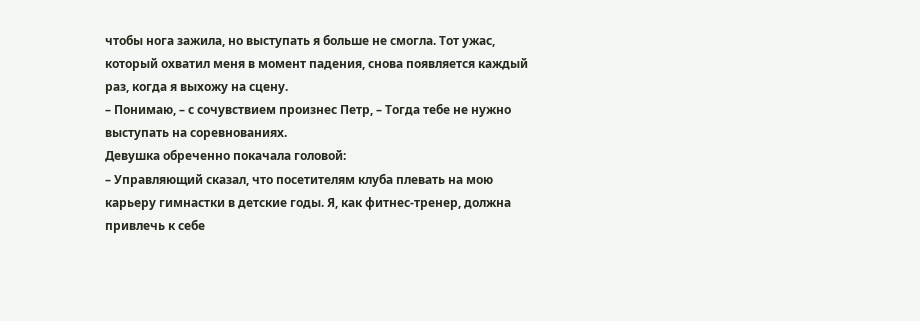чтобы нога зажила, но выступать я больше не смогла. Тот ужас, который охватил меня в момент падения, снова появляется каждый раз, когда я выхожу на сцену.
– Понимаю, – с сочувствием произнес Петр, – Тогда тебе не нужно выступать на соревнованиях.
Девушка обреченно покачала головой:
– Управляющий сказал, что посетителям клуба плевать на мою карьеру гимнастки в детские годы. Я, как фитнес-тренер, должна привлечь к себе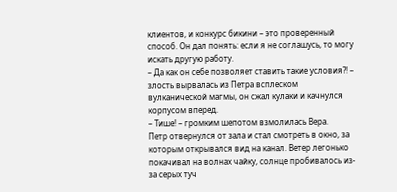клиентов, и конкурс бикини – это проверенный способ. Он дал понять: если я не соглашусь, то могу искать другую работу.
– Да как он себе позволяет ставить такие условия?! – злость вырвалась из Петра всплеском вулканической магмы, он сжал кулаки и качнулся корпусом вперед.
– Тише! – громким шепотом взмолилась Вера.
Петр отвернулся от зала и стал смотреть в окно, за которым открывался вид на канал. Ветер легонько покачивал на волнах чайку, солнце пробивалось из-за серых туч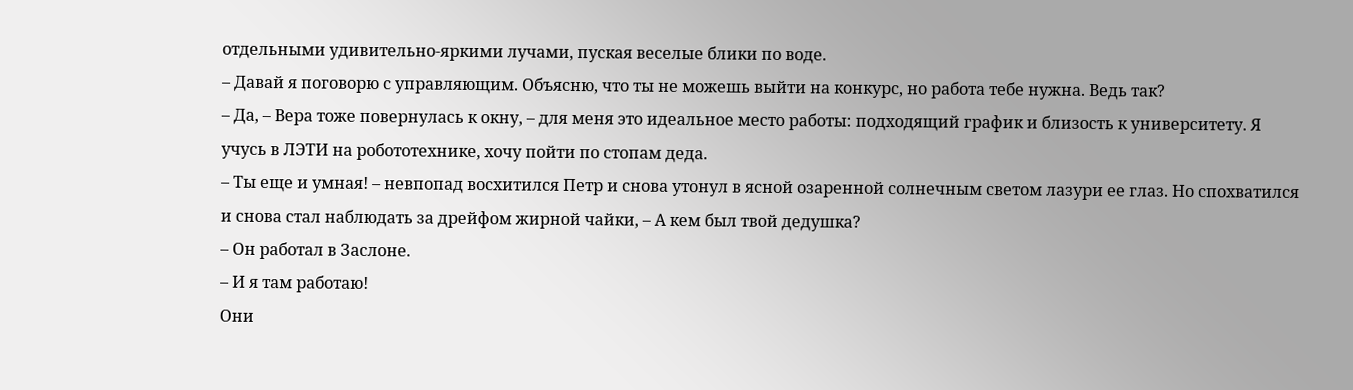отдельными удивительно-яркими лучами, пуская веселые блики по воде.
– Давай я поговорю с управляющим. Объясню, что ты не можешь выйти на конкурс, но работа тебе нужна. Ведь так?
– Да, – Вера тоже повернулась к окну, – для меня это идеальное место работы: подходящий график и близость к университету. Я учусь в ЛЭТИ на робототехнике, хочу пойти по стопам деда.
– Ты еще и умная! – невпопад восхитился Петр и снова утонул в ясной озаренной солнечным светом лазури ее глаз. Но спохватился и снова стал наблюдать за дрейфом жирной чайки, – А кем был твой дедушка?
– Он работал в Заслоне.
– И я там работаю!
Они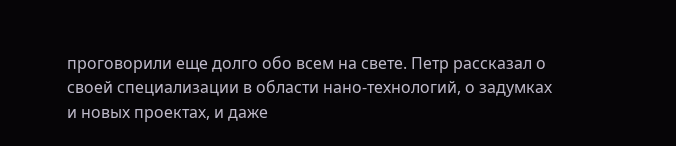проговорили еще долго обо всем на свете. Петр рассказал о своей специализации в области нано-технологий, о задумках и новых проектах, и даже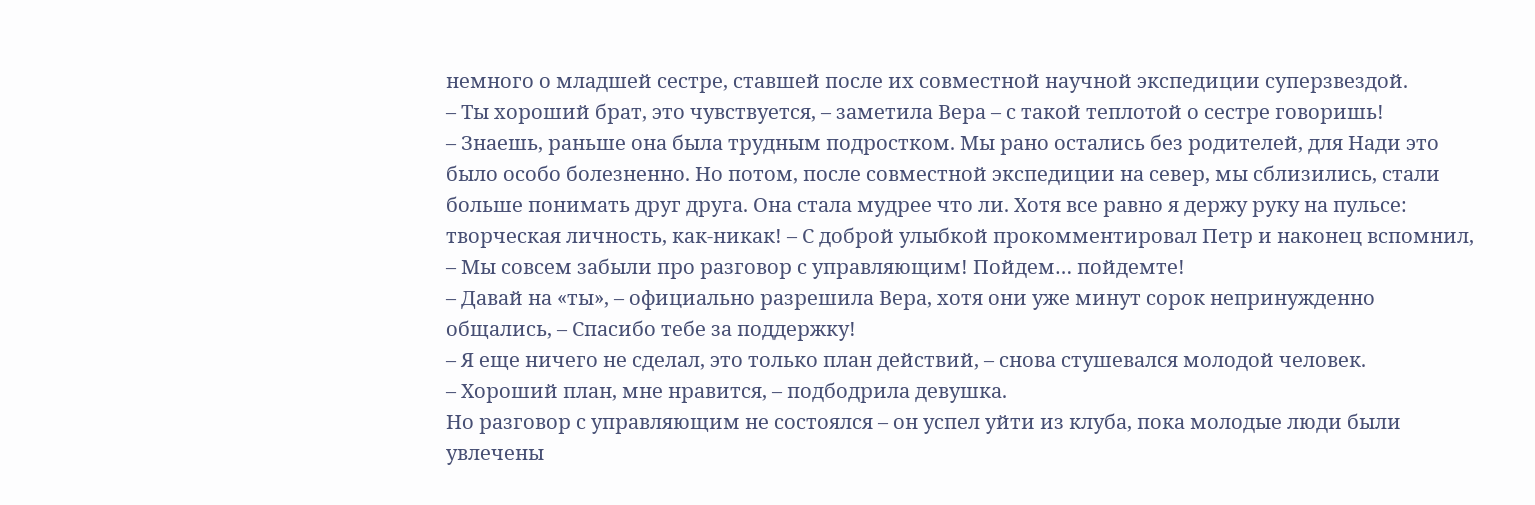немного о младшей сестре, ставшей после их совместной научной экспедиции суперзвездой.
– Ты хороший брат, это чувствуется, – заметила Вера – с такой теплотой о сестре говоришь!
– Знаешь, раньше она была трудным подростком. Мы рано остались без родителей, для Нади это было особо болезненно. Но потом, после совместной экспедиции на север, мы сблизились, стали больше понимать друг друга. Она стала мудрее что ли. Хотя все равно я держу руку на пульсе: творческая личность, как-никак! – С доброй улыбкой прокомментировал Петр и наконец вспомнил, – Мы совсем забыли про разговор с управляющим! Пойдем… пойдемте!
– Давай на «ты», – официально разрешила Вера, хотя они уже минут сорок непринужденно общались, – Спасибо тебе за поддержку!
– Я еще ничего не сделал, это только план действий, – снова стушевался молодой человек.
– Хороший план, мне нравится, – подбодрила девушка.
Но разговор с управляющим не состоялся – он успел уйти из клуба, пока молодые люди были увлечены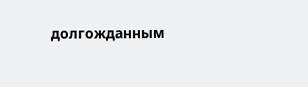долгожданным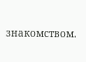знакомством.